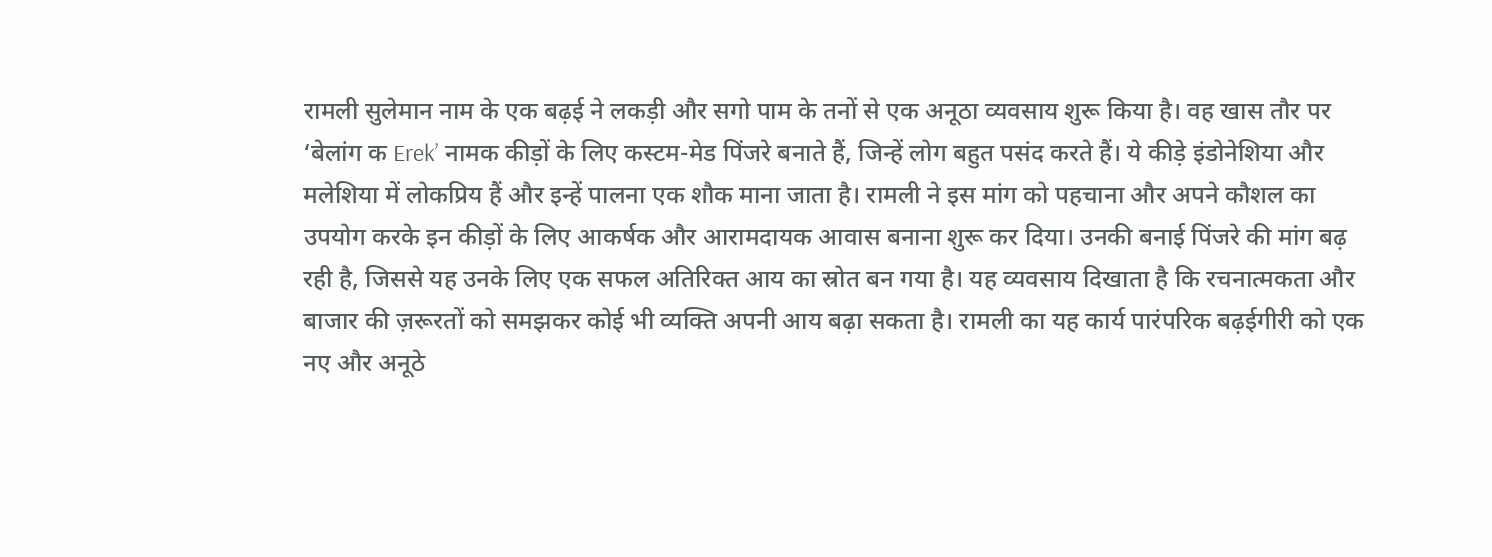रामली सुलेमान नाम के एक बढ़ई ने लकड़ी और सगो पाम के तनों से एक अनूठा व्यवसाय शुरू किया है। वह खास तौर पर ‘बेलांग क Erek’ नामक कीड़ों के लिए कस्टम-मेड पिंजरे बनाते हैं, जिन्हें लोग बहुत पसंद करते हैं। ये कीड़े इंडोनेशिया और मलेशिया में लोकप्रिय हैं और इन्हें पालना एक शौक माना जाता है। रामली ने इस मांग को पहचाना और अपने कौशल का उपयोग करके इन कीड़ों के लिए आकर्षक और आरामदायक आवास बनाना शुरू कर दिया। उनकी बनाई पिंजरे की मांग बढ़ रही है, जिससे यह उनके लिए एक सफल अतिरिक्त आय का स्रोत बन गया है। यह व्यवसाय दिखाता है कि रचनात्मकता और बाजार की ज़रूरतों को समझकर कोई भी व्यक्ति अपनी आय बढ़ा सकता है। रामली का यह कार्य पारंपरिक बढ़ईगीरी को एक नए और अनूठे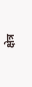क्षेत्र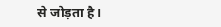से जोड़ता है।